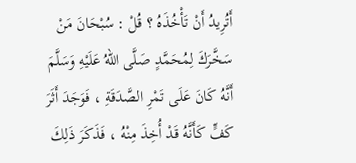أَتُرِيدُ أَنْ تَأْخُذَهُ ؟ قُلْ : سُبْحَانَ مَنْ سَخَّرَكَ لِمُحَمَّدٍ صَلَّى اللهُ عَلَيْهِ وَسَلَّمَ
أَنَّهُ كَانَ عَلَى تَمْرِ الصَّدَقَةِ ، فَوَجَدَ أَثَرَ كَفٍّ كَأَنَّهُ قَدْ أُخِذَ مِنْهُ ، فَذَكَرَ ذَلِكَ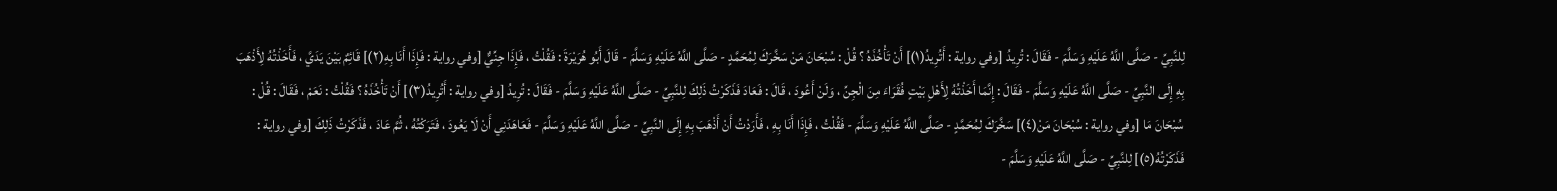لِلنَّبِيِّ - صَلَّى اللَّهُ عَلَيْهِ وَسَلَّمَ - فَقَالَ : تُرِيدُ [وفي رواية : أَتُرِيدُ(١)] أَنْ تَأْخُذَهُ ؟ قُلْ : سُبْحَانَ مَنْ سَخَّرَكَ لِمُحَمَّدٍ - صَلَّى اللَّهُ عَلَيْهِ وَسَلَّمَ - قَالَ أَبُو هُرَيْرَةَ : فَقُلْتُ ، فَإِذَا جِنِّيٌّ [وفي رواية : فَإِذَا أَنَا بِهِ(٢)] قَائِمٌ بَيْنَ يَدَيَّ ، فَأَخَذْتُهُ لِأَذْهَبَ بِهِ إِلَى النَّبِيِّ - صَلَّى اللَّهُ عَلَيْهِ وَسَلَّمَ - فَقَالَ : إِنَّمَا أَخَذْتُهُ لِأَهْلِ بَيْتٍ فُقَرَاءَ مِنَ الْجِنِّ ، وَلَنْ أَعُودَ ، قَالَ : فَعَادَ فَذَكَرْتُ ذَلِكَ لِلنَّبِيِّ - صَلَّى اللَّهُ عَلَيْهِ وَسَلَّمَ - فَقَالَ : تُرِيدُ [وفي رواية : أَتُرِيدُ(٣)] أَنْ تَأْخُذَهُ ؟ فَقُلْتُ : نَعَمْ ، فَقَالَ : قُلْ : سُبْحَانَ مَا [وفي رواية : سُبْحَانَ مَنْ(٤)] سَخَّرَكَ لِمُحَمَّدٍ - صَلَّى اللَّهُ عَلَيْهِ وَسَلَّمَ - فَقُلْتُ ، فَإِذَا أَنَا بِهِ ، فَأَرَدْتُ أَنْ أَذْهَبَ بِهِ إِلَى النَّبِيِّ - صَلَّى اللَّهُ عَلَيْهِ وَسَلَّمَ - فَعَاهَدَنِي أَنْ لَا يَعُودَ ، فَتَرَكْتُهُ ، ثُمَّ عَادَ ، فَذَكَرْتُ ذَلِكَ [وفي رواية : فَذَكَرْتُهُ(٥)] لِلنَّبِيِّ - صَلَّى اللَّهُ عَلَيْهِ وَسَلَّمَ -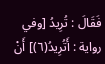فَقَالَ : تُرِيدُ [وفي رواية : أَتُرِيدُ(٦)] أَنْ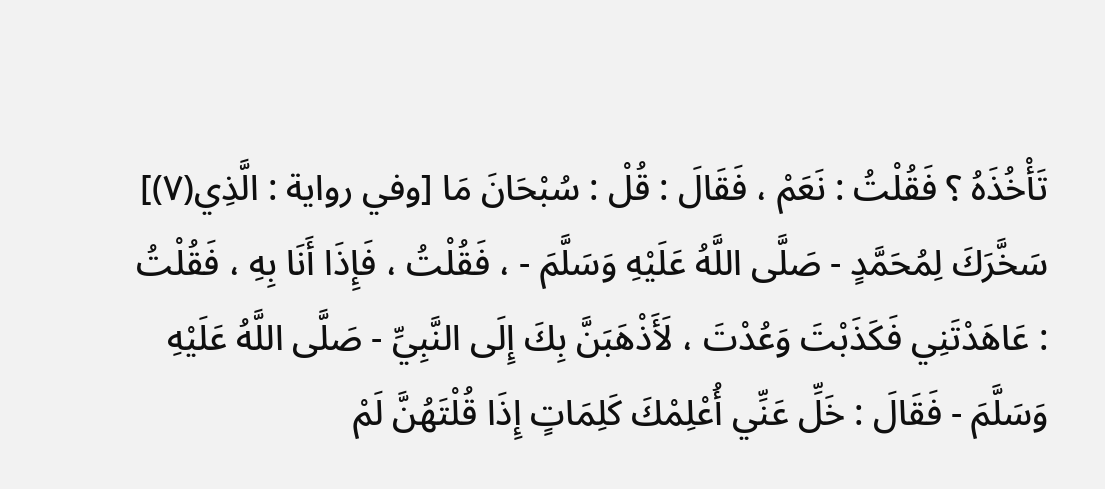تَأْخُذَهُ ؟ فَقُلْتُ : نَعَمْ ، فَقَالَ : قُلْ : سُبْحَانَ مَا [وفي رواية : الَّذِي(٧)] سَخَّرَكَ لِمُحَمَّدٍ - صَلَّى اللَّهُ عَلَيْهِ وَسَلَّمَ - ، فَقُلْتُ ، فَإِذَا أَنَا بِهِ ، فَقُلْتُ : عَاهَدْتَنِي فَكَذَبْتَ وَعُدْتَ ، لَأَذْهَبَنَّ بِكَ إِلَى النَّبِيِّ - صَلَّى اللَّهُ عَلَيْهِ وَسَلَّمَ - فَقَالَ : خَلِّ عَنِّي أُعْلِمْكَ كَلِمَاتٍ إِذَا قُلْتَهُنَّ لَمْ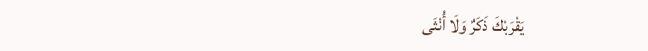يَقْرَبْكَ ذَكَرٌ وَلَا أُنْثَى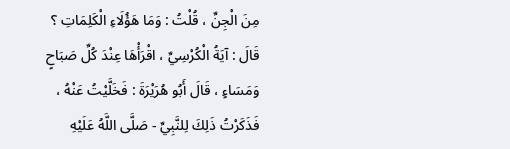مِنَ الْجِنِّ ، قُلْتُ : وَمَا هَؤُلَاءِ الْكَلِمَاتِ ؟ قَالَ : آيَةُ الْكُرْسِيِّ ، اقْرَأْهَا عِنْدَ كُلِّ صَبَاحٍ وَمَسَاءٍ ، قَالَ أَبُو هُرَيْرَةَ : فَخَلَّيْتُ عَنْهُ ، فَذَكَرْتُ ذَلِكَ لِلنَّبِيِّ - صَلَّى اللَّهُ عَلَيْهِ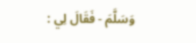وَسَلَّمَ - فَقَالَ لِي :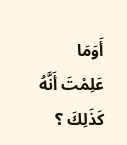أَوَمَا عَلِمْتَ أَنَّهُ كَذَلِكَ ؟